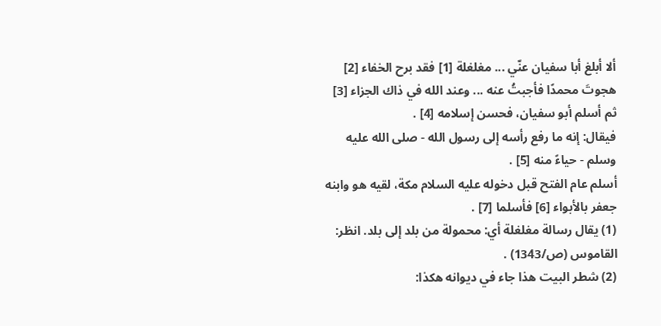ألا أبلغ أبا سفيان عنّي ... مغلغلة [1] فقد برح الخفاء [2]
هجوتَ محمدًا فأجبتُ عنه ... وعند الله في ذاك الجزاء [3]
ثم أسلم أبو سفيان، فحسن إسلامه [4] .
فيقال: إنه ما رفع رأسه إلى رسول الله - صلى الله عليه وسلم - حياءً منه [5] .
أسلم عام الفتح قبل دخوله عليه السلام مكة، لقيه هو وابنه جعفر بالأبواء [6] فأسلما [7] .
(1) يقال رسالة مغلغلة أي: محمولة من بلد إلى بلد. انظر: القاموس (ص/1343) .
(2) شطر البيت هذا جاء في ديوانه هكذا: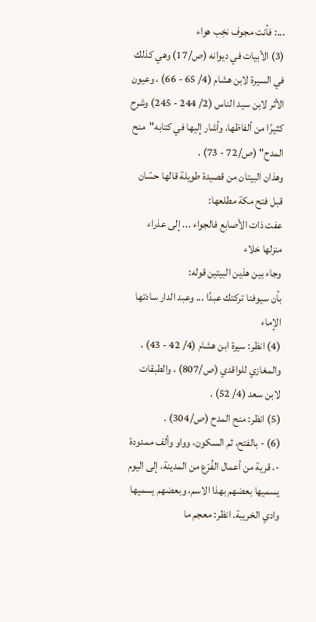...: فأنت مجوف نخِب هواء
(3) الأبيات في ديوانه (ص/17) وهي كذلك في السيرة لابن هشام (4/ 65 - 66) ، وعيون الأثر لابن سيد الناس (2/ 244 - 245) وشرح كثيرًا من ألفاظها، وأشار إليها في كتابه"منح المدح" (ص/72 - 73) .
وهذان البيتان من قصيدة طويلة قالها حسّان قبل فتح مكة مطلعها:
عفت ذات الأصابع فالجواء ... إلى عذراء منزلها خلاء
وجاء بين هذين البيتين قوله:
بأن سيوفنا تركتك عبدًا ... وعبد الدار سادتها الإماء
(4) انظر: سيرة ابن هشام (4/ 42 - 43) ، والمغازي للواقدي (ص/807) ، والطبقات لابن سعد (4/ 52) .
(5) انظر: منح المدح (ص/304) .
(6) - بالفتح، ثم السكون، وواو وألف ممدودة -، قرية من أعمال الفُرْع من المدينة، إلى اليوم يسميها بعضهم بهذا الاسم، وبعضهم يسميها وادي الخريبة. انظر: معجم ما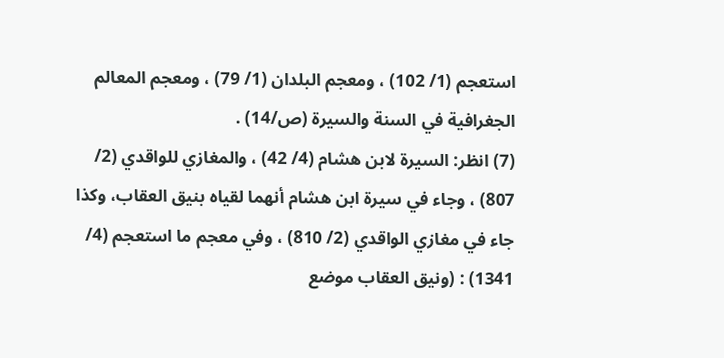استعجم (1/ 102) ، ومعجم البلدان (1/ 79) ، ومعجم المعالم الجغرافية في السنة والسيرة (ص/14) .
(7) انظر: السيرة لابن هشام (4/ 42) ، والمغازي للواقدي (2/ 807) ، وجاء في سيرة ابن هشام أنهما لقياه بنيق العقاب، وكذا جاء في مغازي الواقدي (2/ 810) ، وفي معجم ما استعجم (4/ 1341) : (ونيق العقاب موضع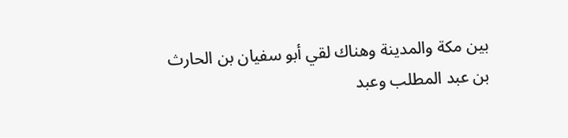بين مكة والمدينة وهناك لقي أبو سفيان بن الحارث بن عبد المطلب وعبد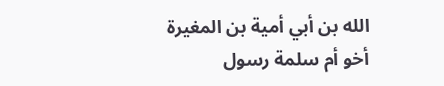الله بن أبي أمية بن المغيرة أخو أم سلمة رسول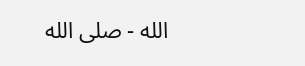الله - صلى الله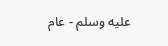عليه وسلم - عام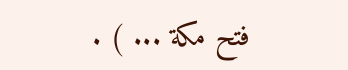فتح مكة ... ) .